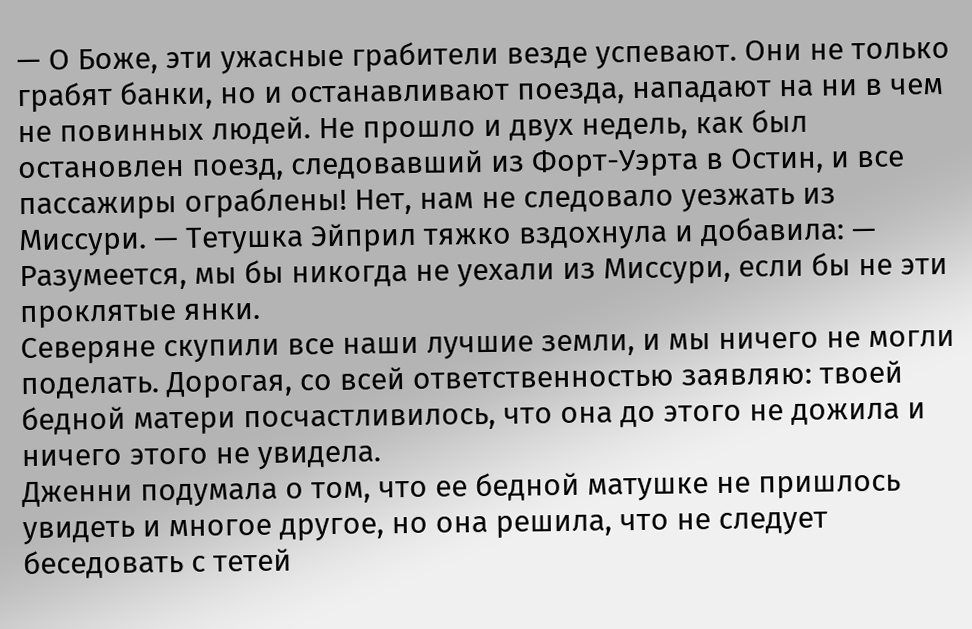— О Боже, эти ужасные грабители везде успевают. Они не только грабят банки, но и останавливают поезда, нападают на ни в чем не повинных людей. Не прошло и двух недель, как был остановлен поезд, следовавший из Форт-Уэрта в Остин, и все пассажиры ограблены! Нет, нам не следовало уезжать из Миссури. — Тетушка Эйприл тяжко вздохнула и добавила: — Разумеется, мы бы никогда не уехали из Миссури, если бы не эти проклятые янки.
Северяне скупили все наши лучшие земли, и мы ничего не могли поделать. Дорогая, со всей ответственностью заявляю: твоей бедной матери посчастливилось, что она до этого не дожила и ничего этого не увидела.
Дженни подумала о том, что ее бедной матушке не пришлось увидеть и многое другое, но она решила, что не следует беседовать с тетей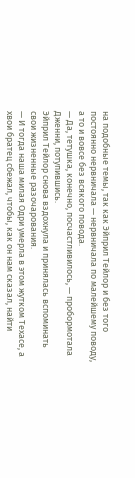на подобные темы, так как Эйприл Тейлор и без того постоянно нервничала — нервничала по малейшему поводу, а то и вовсе без всякого повода.
— Да, тетушка, конечно, посчастливилось, — пробормотала Дженни, потупившись.
Эйприл Тейлор снова вздохнула и принялась вспоминать свои жизненные разочарования.
— И тогда наша милая Одри умерла в этом жутком Техасе, а хвои братец сбежал, чтобы, как он нам сказал, найти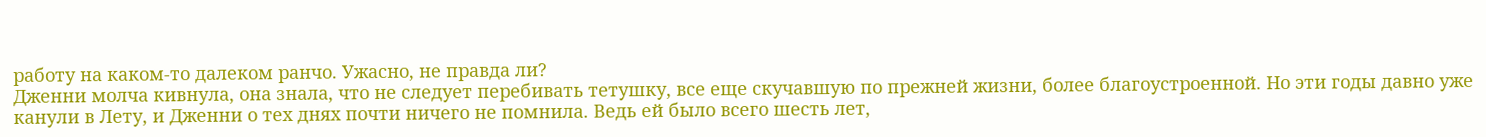работу на каком-то далеком ранчо. Ужасно, не правда ли?
Дженни молча кивнула, она знала, что не следует перебивать тетушку, все еще скучавшую по прежней жизни, более благоустроенной. Но эти годы давно уже канули в Лету, и Дженни о тех днях почти ничего не помнила. Ведь ей было всего шесть лет,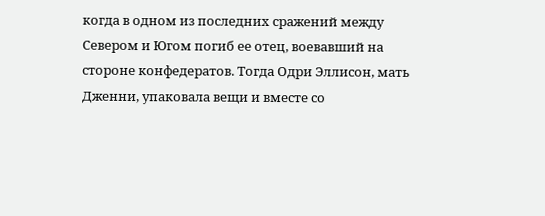когда в одном из последних сражений между Севером и Югом погиб ее отец, воевавший на стороне конфедератов. Тогда Одри Эллисон, мать Дженни, упаковала вещи и вместе со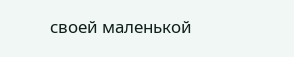своей маленькой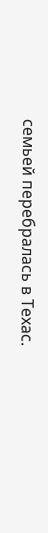семьей перебралась в Техас.